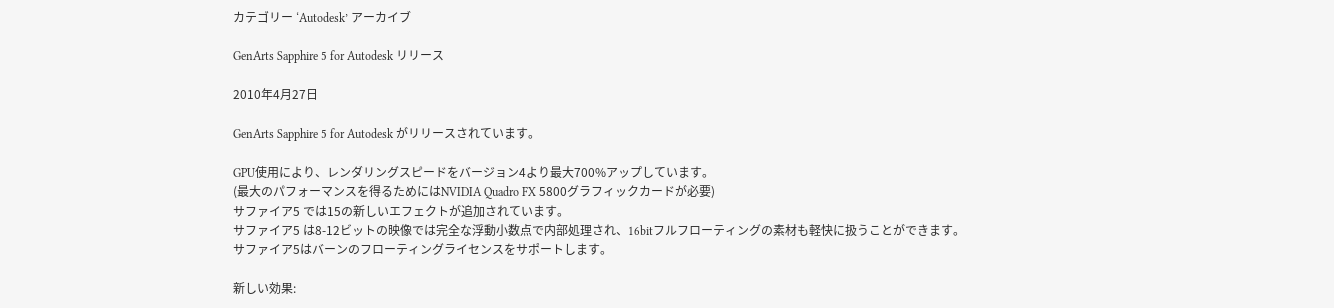カテゴリー ‘Autodesk’ アーカイブ

GenArts Sapphire 5 for Autodesk リリース

2010年4月27日

GenArts Sapphire 5 for Autodesk がリリースされています。

GPU使用により、レンダリングスピードをバージョン4より最大700%アップしています。
(最大のパフォーマンスを得るためにはNVIDIA Quadro FX 5800グラフィックカードが必要)
サファイア5 では15の新しいエフェクトが追加されています。
サファイア5 は8-12ビットの映像では完全な浮動小数点で内部処理され、16bitフルフローティングの素材も軽快に扱うことができます。
サファイア5はバーンのフローティングライセンスをサポートします。

新しい効果: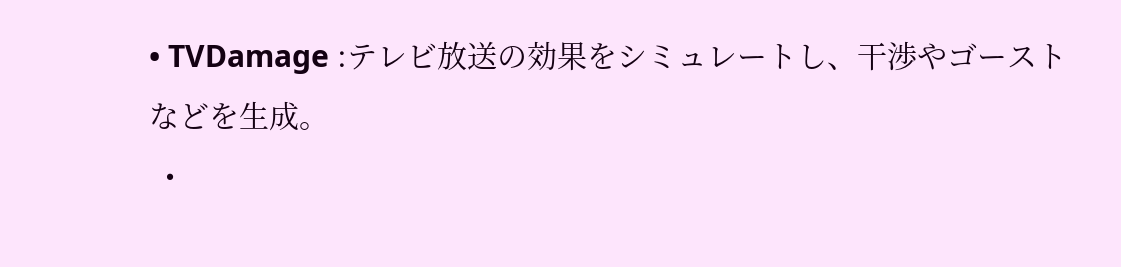• TVDamage :テレビ放送の効果をシミュレートし、干渉やゴーストなどを生成。
  •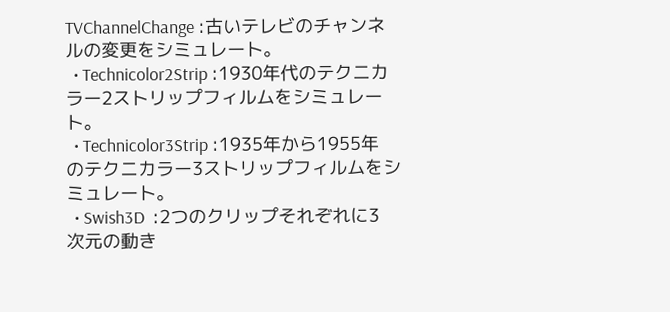TVChannelChange :古いテレビのチャンネルの変更をシミュレート。
  • Technicolor2Strip :1930年代のテクニカラー2ストリップフィルムをシミュレート。
  • Technicolor3Strip :1935年から1955年のテクニカラー3ストリップフィルムをシミュレート。
  • Swish3D  :2つのクリップそれぞれに3次元の動き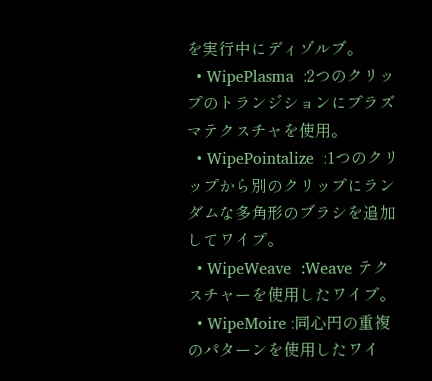を実行中にディゾルブ。
  • WipePlasma  :2つのクリップのトランジションにプラズマテクスチャを使用。
  • WipePointalize  :1つのクリップから別のクリップにランダムな多角形のブラシを追加してワイプ。
  • WipeWeave  :Weave テクスチャーを使用したワイプ。
  • WipeMoire :同心円の重複のパターンを使用したワイ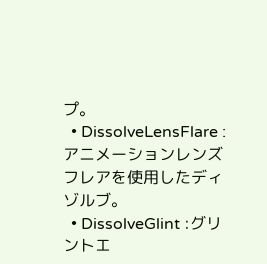プ。
  • DissolveLensFlare :アニメーションレンズフレアを使用したディゾルブ。
  • DissolveGlint :グリントエ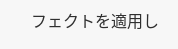フェクトを適用し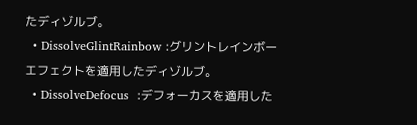たディゾルブ。
  • DissolveGlintRainbow :グリントレインボーエフェクトを適用したディゾルブ。
  • DissolveDefocus  :デフォーカスを適用した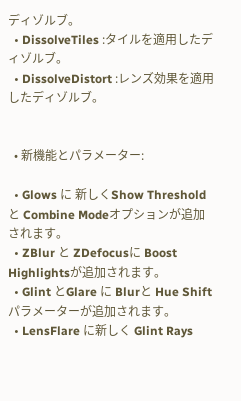ディゾルブ。
  • DissolveTiles :タイルを適用したディゾルブ。
  • DissolveDistort :レンズ効果を適用したディゾルブ。


  • 新機能とパラメーター:

  • Glows に 新しくShow Threshold と Combine Modeオプションが追加されます。
  • ZBlur と ZDefocusに Boost Highlightsが追加されます。
  • Glint とGlare に Blurと Hue Shift パラメーターが追加されます。
  • LensFlare に新しく Glint Rays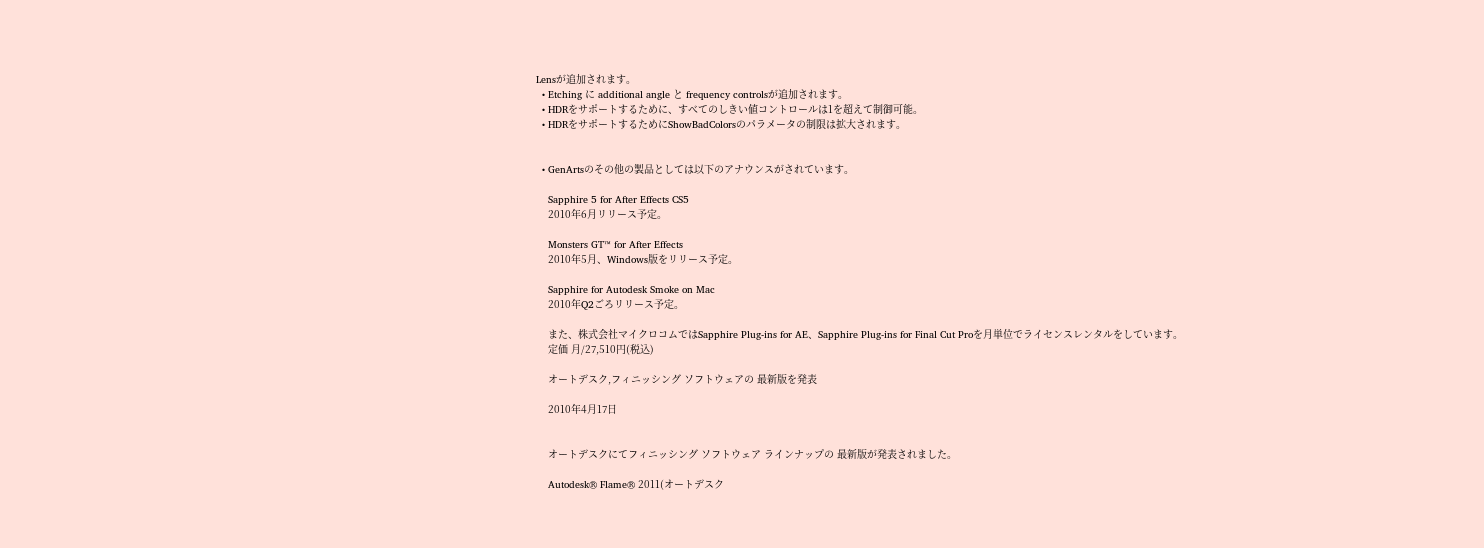Lensが追加されます。
  • Etching に additional angle と frequency controlsが追加されます。
  • HDRをサポートするために、すべてのしきい値コントロールは1を超えて制御可能。
  • HDRをサポートするためにShowBadColorsのパラメータの制限は拡大されます。


  • GenArtsのその他の製品としては以下のアナウンスがされています。

    Sapphire 5 for After Effects CS5
    2010年6月リリース予定。

    Monsters GT™ for After Effects
    2010年5月、Windows版をリリース予定。

    Sapphire for Autodesk Smoke on Mac
    2010年Q2ごろリリース予定。

    また、株式会社マイクロコムではSapphire Plug-ins for AE、Sapphire Plug-ins for Final Cut Proを月単位でライセンスレンタルをしています。
    定価 月/27,510円(税込)

    オートデスク,フィニッシング ソフトウェアの 最新版を発表

    2010年4月17日


    オートデスクにてフィニッシング ソフトウェア ラインナップの 最新版が発表されました。

    Autodesk® Flame® 2011(オートデスク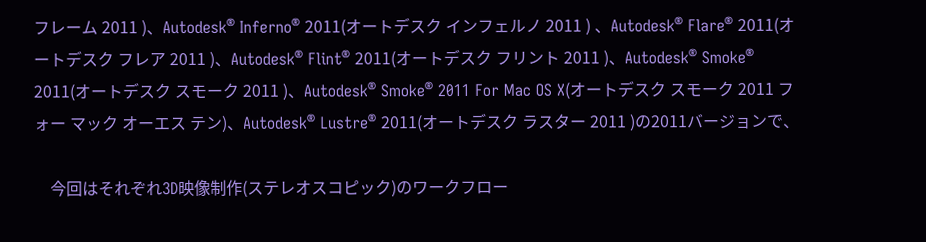フレーム 2011 )、Autodesk® Inferno® 2011(オートデスク インフェルノ 2011 ) 、Autodesk® Flare® 2011(オートデスク フレア 2011 )、Autodesk® Flint® 2011(オートデスク フリント 2011 )、Autodesk® Smoke® 2011(オートデスク スモーク 2011 )、Autodesk® Smoke® 2011 For Mac OS X(オートデスク スモーク 2011 フォー マック オーエス テン)、Autodesk® Lustre® 2011(オートデスク ラスター 2011 )の2011バージョンで、

    今回はそれぞれ3D映像制作(ステレオスコピック)のワークフロー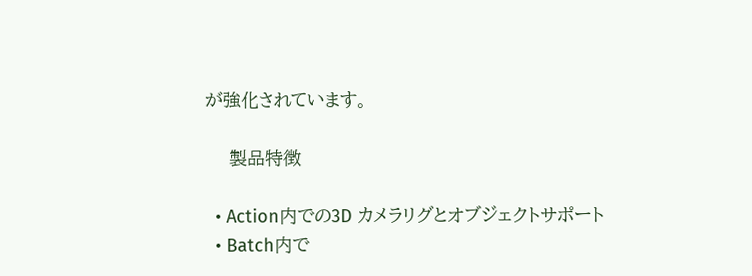が強化されています。

    製品特徴

  • Action内での3D カメラリグとオブジェクトサポート
  • Batch内で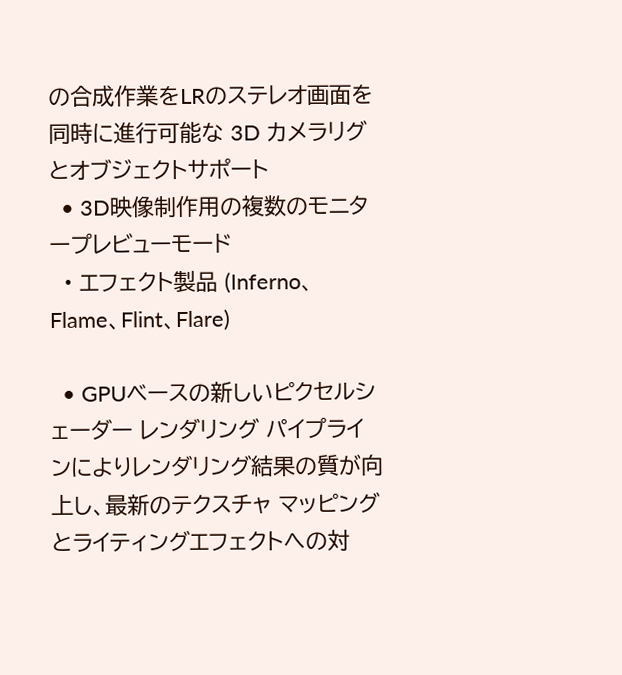の合成作業をLRのステレオ画面を同時に進行可能な 3D カメラリグとオブジェクトサポート
  • 3D映像制作用の複数のモニタープレビューモード
  • エフェクト製品 (Inferno、Flame、Flint、Flare)

  • GPUベースの新しいピクセルシェーダー レンダリング パイプラインによりレンダリング結果の質が向上し、最新のテクスチャ マッピングとライティングエフェクトへの対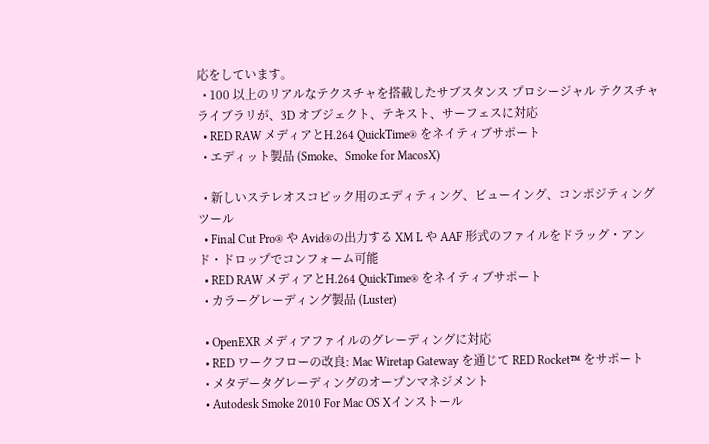応をしています。
  • 100 以上のリアルなテクスチャを搭載したサブスタンス プロシージャル テクスチャ ライブラリが、3D オブジェクト、テキスト、サーフェスに対応
  • RED RAW メディアとH.264 QuickTime® をネイティブサポート
  • エディット製品 (Smoke、Smoke for MacosX)

  • 新しいステレオスコピック用のエディティング、ビューイング、コンポジティングツール
  • Final Cut Pro® や Avid®の出力する XM L や AAF 形式のファイルをドラッグ・アンド・ドロップでコンフォーム可能
  • RED RAW メディアとH.264 QuickTime® をネイティブサポート
  • カラーグレーディング製品 (Luster)

  • OpenEXR メディアファイルのグレーディングに対応
  • RED ワークフローの改良: Mac Wiretap Gateway を通じて RED Rocket™ をサポート
  • メタデータグレーディングのオープンマネジメント
  • Autodesk Smoke 2010 For Mac OS Xインストール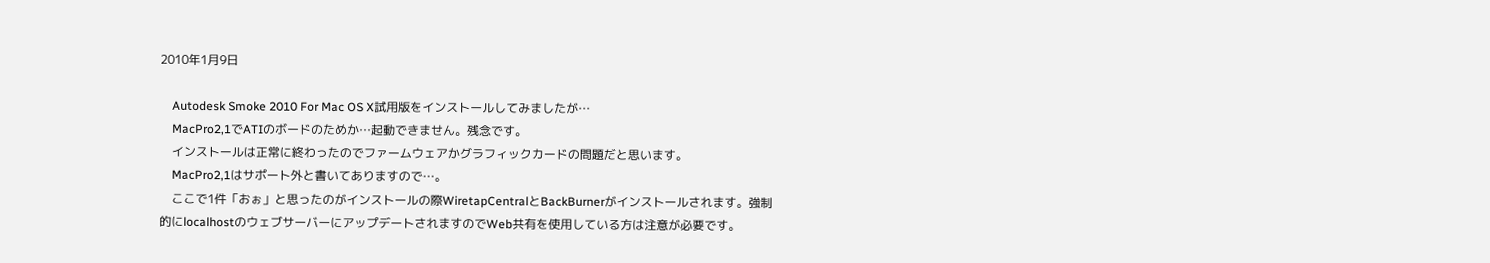2010年1月9日

    Autodesk Smoke 2010 For Mac OS X試用版をインストールしてみましたが…
    MacPro2,1でATIのボードのためか…起動できません。残念です。
    インストールは正常に終わったのでファームウェアかグラフィックカードの問題だと思います。
    MacPro2,1はサポート外と書いてありますので…。
    ここで1件「おぉ」と思ったのがインストールの際WiretapCentralとBackBurnerがインストールされます。強制的にlocalhostのウェブサーバーにアップデートされますのでWeb共有を使用している方は注意が必要です。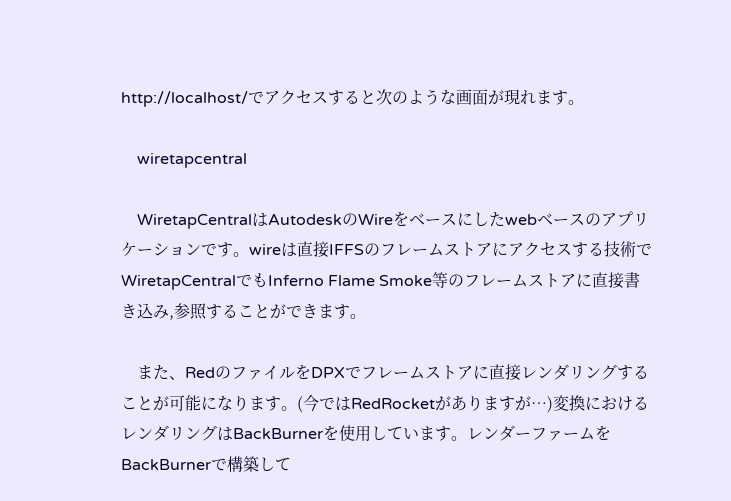http://localhost/でアクセスすると次のような画面が現れます。

    wiretapcentral

    WiretapCentralはAutodeskのWireをベースにしたwebベースのアプリケーションです。wireは直接IFFSのフレームストアにアクセスする技術でWiretapCentralでもInferno Flame Smoke等のフレームストアに直接書き込み,参照することができます。

    また、RedのファイルをDPXでフレームストアに直接レンダリングすることが可能になります。(今ではRedRocketがありますが…)変換におけるレンダリングはBackBurnerを使用しています。レンダーファームをBackBurnerで構築して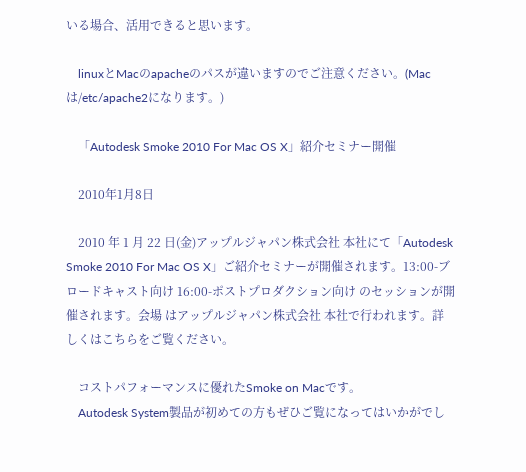いる場合、活用できると思います。

    linuxとMacのapacheのパスが違いますのでご注意ください。(Macは/etc/apache2になります。)

    「Autodesk Smoke 2010 For Mac OS X」紹介セミナー開催

    2010年1月8日

    2010 年 1 月 22 日(金)アップルジャパン株式会社 本社にて「Autodesk Smoke 2010 For Mac OS X」ご紹介セミナーが開催されます。13:00-ブロードキャスト向け 16:00-ポストプロダクション向け のセッションが開催されます。会場 はアップルジャパン株式会社 本社で行われます。詳しくはこちらをご覧ください。

    コストパフォーマンスに優れたSmoke on Macです。
    Autodesk System製品が初めての方もぜひご覧になってはいかがでし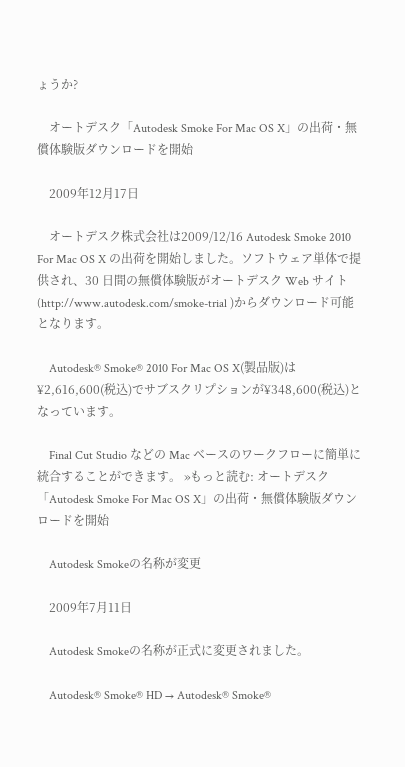ょうか?

    オートデスク「Autodesk Smoke For Mac OS X」の出荷・無償体験版ダウンロードを開始

    2009年12月17日

    オートデスク株式会社は2009/12/16 Autodesk Smoke 2010 For Mac OS X の出荷を開始しました。ソフトウェア単体で提供され、30 日間の無償体験版がオートデスク Web サイト(http://www.autodesk.com/smoke-trial )からダウンロード可能となります。

    Autodesk® Smoke® 2010 For Mac OS X(製品版)は¥2,616,600(税込)でサブスクリプションが¥348,600(税込)となっています。

    Final Cut Studio などの Mac ベースのワークフローに簡単に統合することができます。 »もっと読む: オートデスク「Autodesk Smoke For Mac OS X」の出荷・無償体験版ダウンロードを開始

    Autodesk Smokeの名称が変更

    2009年7月11日

    Autodesk Smokeの名称が正式に変更されました。

    Autodesk® Smoke® HD → Autodesk® Smoke®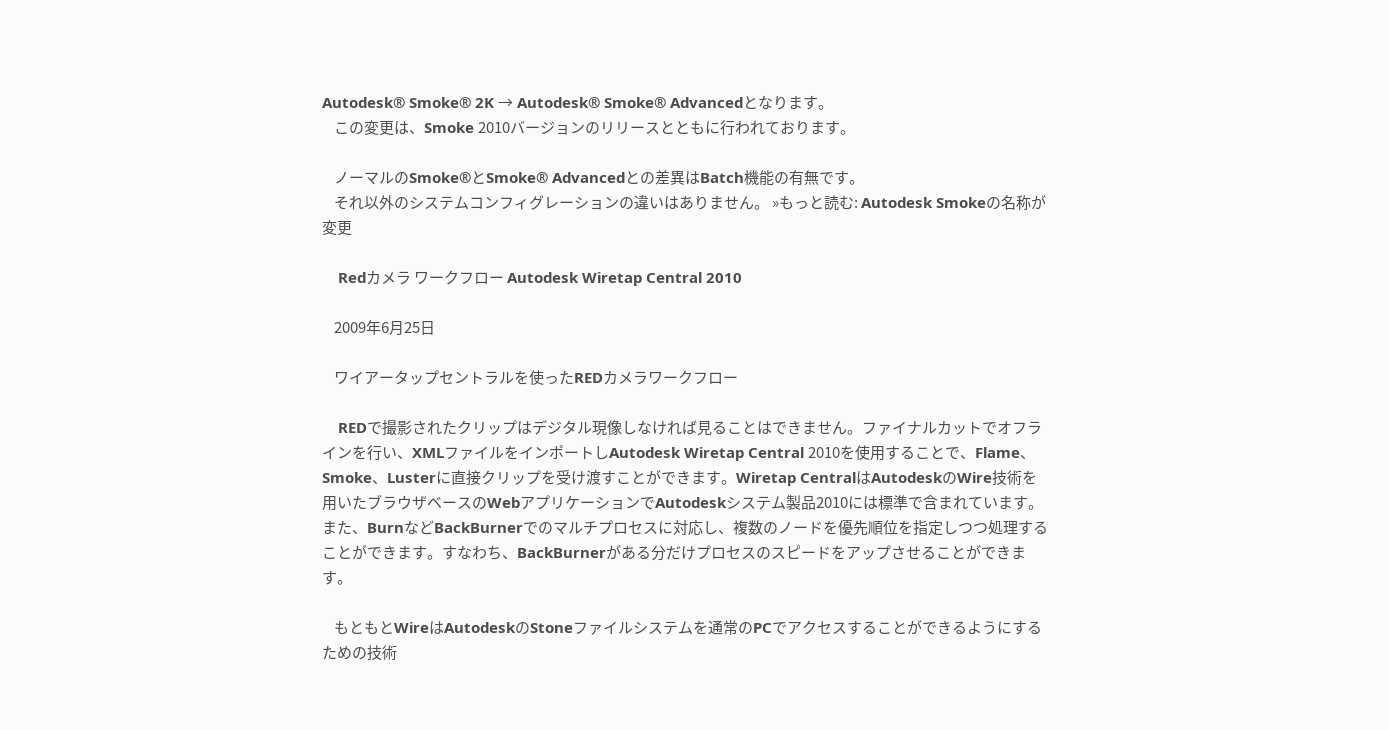Autodesk® Smoke® 2K → Autodesk® Smoke® Advancedとなります。
    この変更は、Smoke 2010バージョンのリリースとともに行われております。

    ノーマルのSmoke®とSmoke® Advancedとの差異はBatch機能の有無です。
    それ以外のシステムコンフィグレーションの違いはありません。 »もっと読む: Autodesk Smokeの名称が変更

    Redカメラ ワークフロー Autodesk Wiretap Central 2010

    2009年6月25日

    ワイアータップセントラルを使ったREDカメラワークフロー

    REDで撮影されたクリップはデジタル現像しなければ見ることはできません。ファイナルカットでオフラインを行い、XMLファイルをインポートしAutodesk Wiretap Central 2010を使用することで、Flame、Smoke、Lusterに直接クリップを受け渡すことができます。Wiretap CentralはAutodeskのWire技術を用いたブラウザベースのWebアプリケーションでAutodeskシステム製品2010には標準で含まれています。また、BurnなどBackBurnerでのマルチプロセスに対応し、複数のノードを優先順位を指定しつつ処理することができます。すなわち、BackBurnerがある分だけプロセスのスピードをアップさせることができます。

    もともとWireはAutodeskのStoneファイルシステムを通常のPCでアクセスすることができるようにするための技術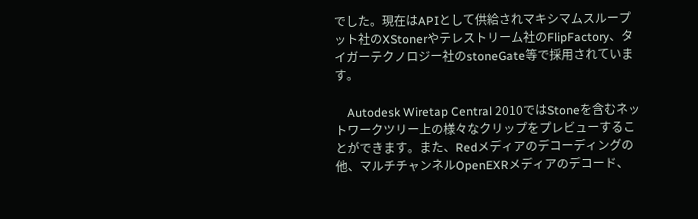でした。現在はAPIとして供給されマキシマムスループット社のXStonerやテレストリーム社のFlipFactory、タイガーテクノロジー社のstoneGate等で採用されています。

    Autodesk Wiretap Central 2010ではStoneを含むネットワークツリー上の様々なクリップをプレビューすることができます。また、Redメディアのデコーディングの他、マルチチャンネルOpenEXRメディアのデコード、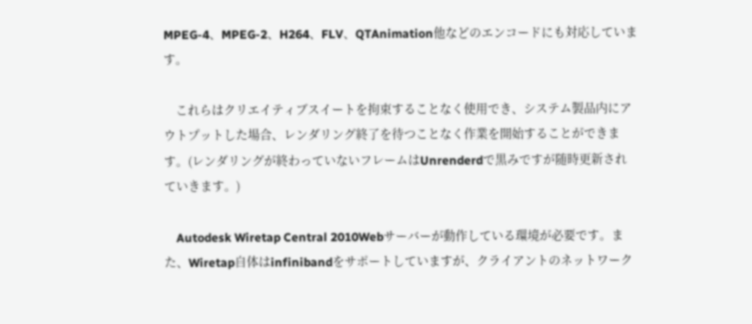MPEG-4、MPEG-2、H264、FLV、QTAnimation他などのエンコードにも対応しています。

    これらはクリエイティブスイートを拘束することなく使用でき、システム製品内にアウトプットした場合、レンダリング終了を待つことなく作業を開始することができます。(レンダリングが終わっていないフレームはUnrenderdで黒みですが随時更新されていきます。)

    Autodesk Wiretap Central 2010Webサーバーが動作している環境が必要です。また、Wiretap自体はinfinibandをサポートしていますが、クライアントのネットワーク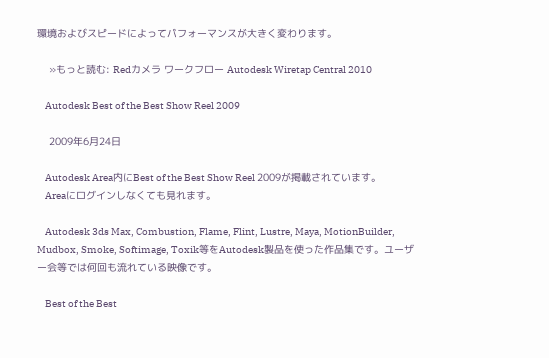環境およびスピードによってパフォーマンスが大きく変わります。

    »もっと読む: Redカメラ ワークフロー Autodesk Wiretap Central 2010

    Autodesk Best of the Best Show Reel 2009

    2009年6月24日

    Autodesk Area内にBest of the Best Show Reel 2009が掲載されています。
    Areaにログインしなくても見れます。

    Autodesk 3ds Max, Combustion, Flame, Flint, Lustre, Maya, MotionBuilder, Mudbox, Smoke, Softimage, Toxik等をAutodesk製品を使った作品集です。ユーザー会等では何回も流れている映像です。

    Best of the Best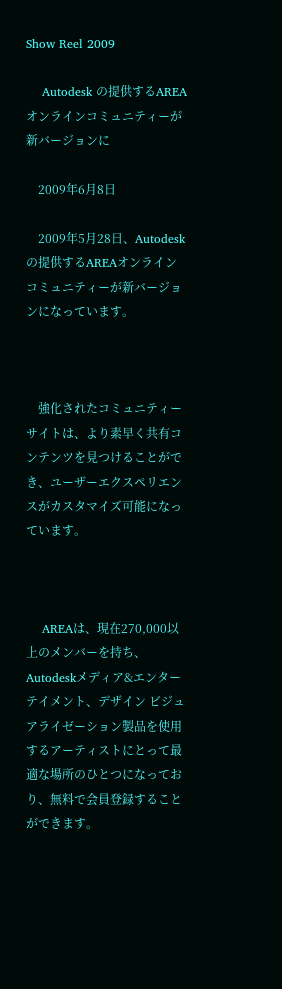Show Reel 2009

    Autodesk の提供するAREAオンラインコミュニティーが新バージョンに

    2009年6月8日

    2009年5月28日、Autodesk の提供するAREAオンラインコミュニティーが新バージョンになっています。



    強化されたコミュニティーサイトは、より素早く共有コンテンツを見つけることができ、ユーザーエクスペリエンスがカスタマイズ可能になっています。



    AREAは、現在270,000以上のメンバーを持ち、Autodeskメディア&エンターテイメント、デザイン ビジュアライゼーション製品を使用するアーティストにとって最適な場所のひとつになっており、無料で会員登録することができます。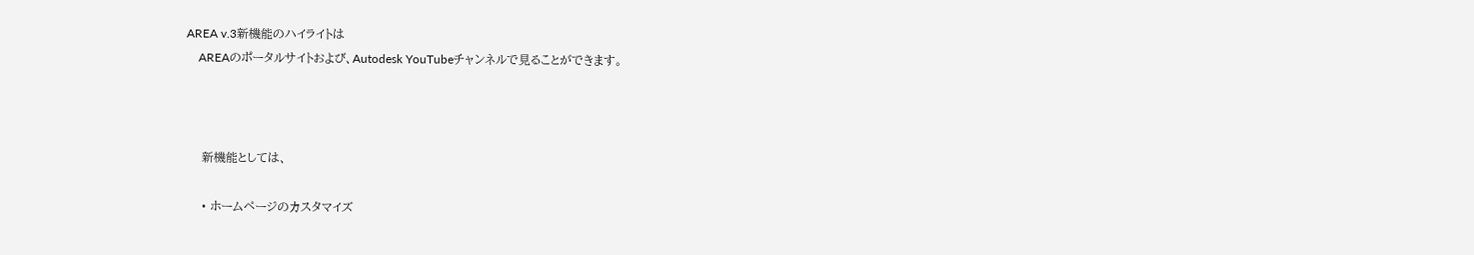AREA v.3新機能のハイライトは
    AREAのポータルサイトおよび、Autodesk YouTubeチャンネルで見ることができます。



    新機能としては、

    • ホームページのカスタマイズ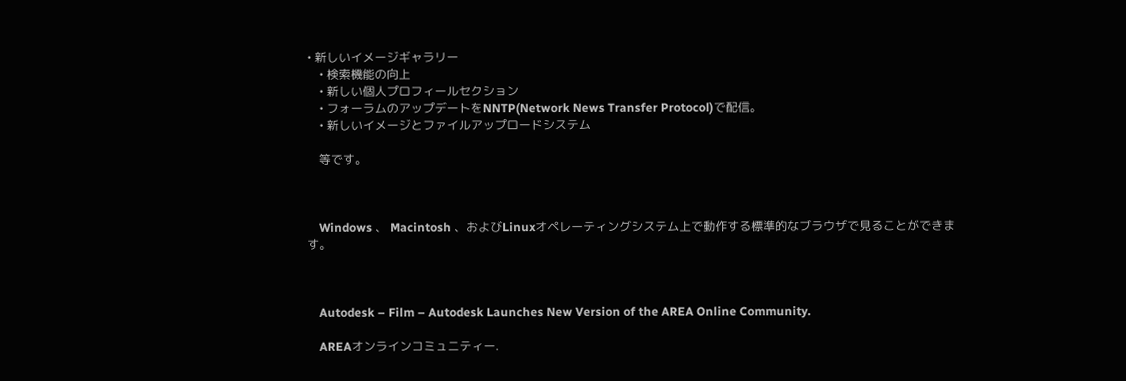• 新しいイメージギャラリー
    • 検索機能の向上
    • 新しい個人プロフィールセクション
    • フォーラムのアップデートをNNTP(Network News Transfer Protocol)で配信。
    • 新しいイメージとファイルアップロードシステム

    等です。



    Windows 、 Macintosh 、およびLinuxオペレーティングシステム上で動作する標準的なブラウザで見ることができます。



    Autodesk – Film – Autodesk Launches New Version of the AREA Online Community.

    AREAオンラインコミュニティー.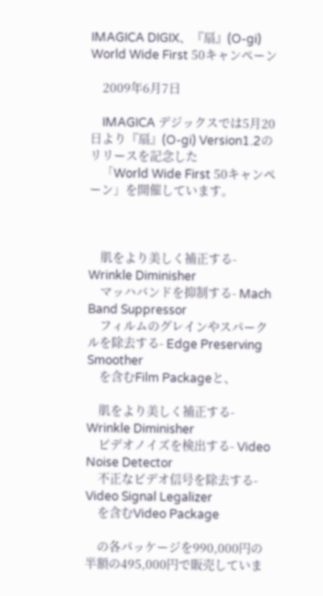IMAGICA DIGIX、『扇』(O-gi) World Wide First 50キャンペーン

    2009年6月7日

    IMAGICA デジックスでは5月20日より『扇』(O-gi) Version1.2のリリースを記念した
    「World Wide First 50キャンペーン」を開催しています。



    肌をより美しく補正する- Wrinkle Diminisher
    マッハバンドを抑制する- Mach Band Suppressor
    フィルムのグレインやスパークルを除去する- Edge Preserving Smoother
    を含むFilm Packageと、

    肌をより美しく補正する- Wrinkle Diminisher
    ビデオノイズを検出する- Video Noise Detector
    不正なビデオ信号を除去する- Video Signal Legalizer
    を含むVideo Package

    の各パッケージを990,000円の半額の495,000円で販売していま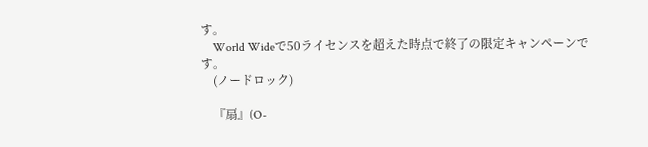す。
    World Wideで50ライセンスを超えた時点で終了の限定キャンペーンです。
    (ノードロック)

    『扇』(O-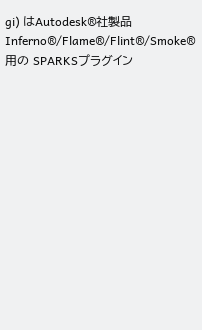gi) はAutodesk®社製品 Inferno®/Flame®/Flint®/Smoke®用の SPARKSプラグイン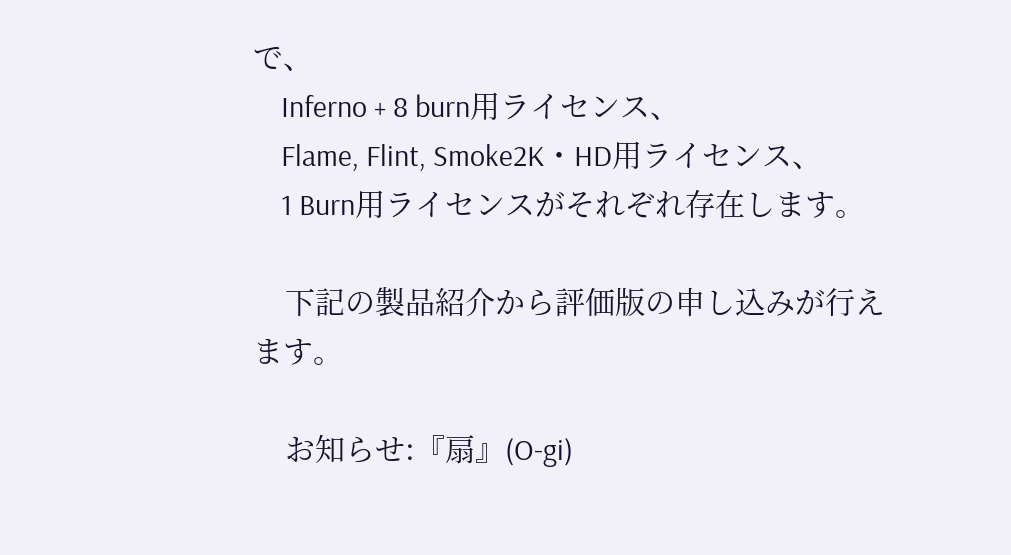で、
    Inferno + 8 burn用ライセンス、
    Flame, Flint, Smoke2K・HD用ライセンス、
    1 Burn用ライセンスがそれぞれ存在します。

    下記の製品紹介から評価版の申し込みが行えます。

    お知らせ:『扇』(O-gi)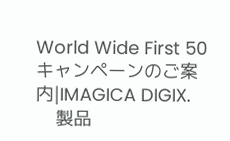World Wide First 50キャンペーンのご案内|IMAGICA DIGIX.
    製品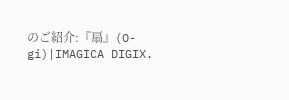のご紹介:『扇』(O-gi)|IMAGICA DIGIX.